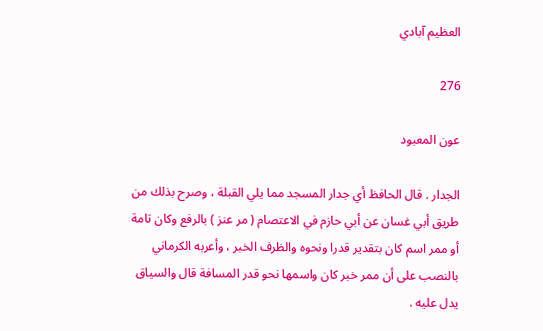العظيم آبادي

276

عون المعبود

الجدار . قال الحافظ أي جدار المسجد مما يلي القبلة ، وصرح بذلك من طريق أبي غسان عن أبي حازم في الاعتصام ( مر عنز ) بالرفع وكان تامة أو ممر اسم كان بتقدير قدرا ونحوه والظرف الخبر ، وأعربه الكرماني بالنصب على أن ممر خبر كان واسمها نحو قدر المسافة قال والسياق يدل عليه .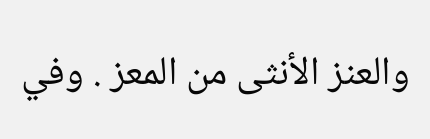والعنز الأنثى من المعز . وفي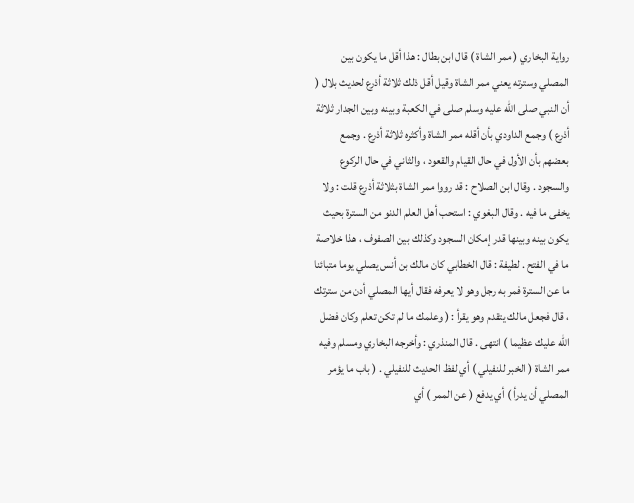رواية البخاري ( ممر الشاة ) قال ابن بطال : هذا أقل ما يكون بين المصلي وسترته يعني ممر الشاة وقيل أقل ذلك ثلاثة أذرع لحديث بلال ( أن النبي صلى الله عليه وسلم صلى في الكعبة وبينه وبين الجدار ثلاثة أذرع ) وجمع الداودي بأن أقله ممر الشاة وأكثره ثلاثة أذرع . وجمع بعضهم بأن الأول في حال القيام والقعود ، والثاني في حال الركوع والسجود . وقال ابن الصلاح : قد رووا ممر الشاة بثلاثة أذرع قلت : ولا يخفى ما فيه . وقال البغوي : استحب أهل العلم الدنو من السترة بحيث يكون بينه وبينها قدر إمكان السجود وكذلك بين الصفوف ، هذا خلاصة ما في الفتح . لطيفة : قال الخطابي كان مالك بن أنس يصلي يوما متبائنا ما عن السترة فمر به رجل وهو لا يعرفه فقال أيها المصلي أدن من سترتك ، قال فجعل مالك يتقدم وهو يقرأ : ( وعلمك ما لم تكن تعلم وكان فضل الله عليك عظيما ) انتهى . قال المنذري : وأخرجه البخاري ومسلم وفيه ممر الشاة ( الخبر للنفيلي ) أي لفظ الحديث للنفيلي . ( باب ما يؤمر المصلي أن يدرأ ) أي يدفع ( عن الممر ) أي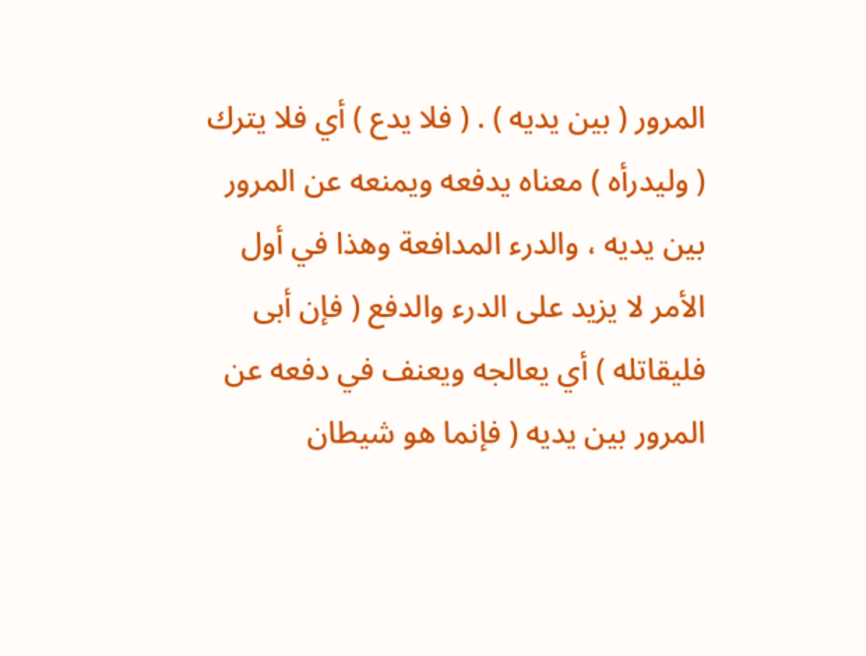المرور ( بين يديه ) . ( فلا يدع ) أي فلا يترك ( وليدرأه ) معناه يدفعه ويمنعه عن المرور بين يديه ، والدرء المدافعة وهذا في أول الأمر لا يزيد على الدرء والدفع ( فإن أبى فليقاتله ) أي يعالجه ويعنف في دفعه عن المرور بين يديه ( فإنما هو شيطان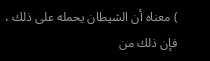) معناه أن الشيطان يحمله على ذلك ، فإن ذلك من